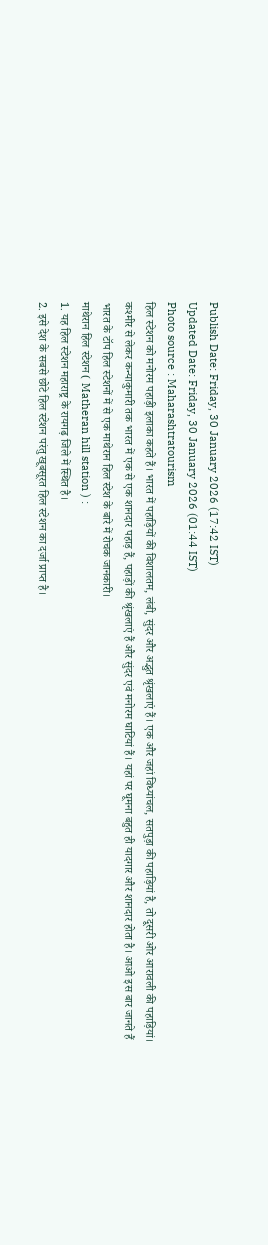Publish Date: Friday, 30 January 2026 (17:42 IST)
Updated Date: Friday, 30 January 2026 (01:44 IST)
Photo source : Maharashtratourism
हिल स्टेशन को मनोरम पहाड़ी इलाका कहते हैं। भारत में पहाड़ियों की विशालतम, लंबी, सुंदर और अद्भुत श्रृंखलाएं हैं। एक और जहां विध्यांचल, सतपुड़ा की पहाड़ियां है, तो दूसरी ओर आरावली की पहाड़ियां। कश्मीर से लेकर कन्याकुमारी तक भारत में एक से एक शानदार पहाड़ हैं, पहाड़ों की श्रृंखलाएं हैं और सुंदर एवं मनोरम घाटियां हैं। यहां पर घूमना बहुत ही यादगार और शानदार होता है। आओ इस बार जानते हैं भारत के टॉप हिल स्टेशनों में से एक माथेरान हिल स्टेश के बारे में रोचक जानकारी।
माथेरान हिल स्टेशन ( Matheran hill station ) :
1. यह हिल स्टेशन महाराष्ट्र के रायगढ़ जिले में स्थित है।
2. इसे देश के सबसे छोटे हिल स्टेशन परंतु खूबसूरत हिल स्टेशन का दर्जा प्राप्त है।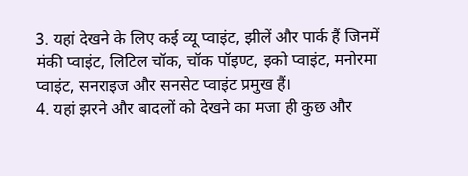3. यहां देखने के लिए कई व्यू प्वाइंट, झीलें और पार्क हैं जिनमें मंकी प्वाइंट, लिटिल चॉक, चॉक पॉइण्ट, इको प्वाइंट, मनोरमा प्वाइंट, सनराइज और सनसेट प्वाइंट प्रमुख हैं।
4. यहां झरने और बादलों को देखने का मजा ही कुछ और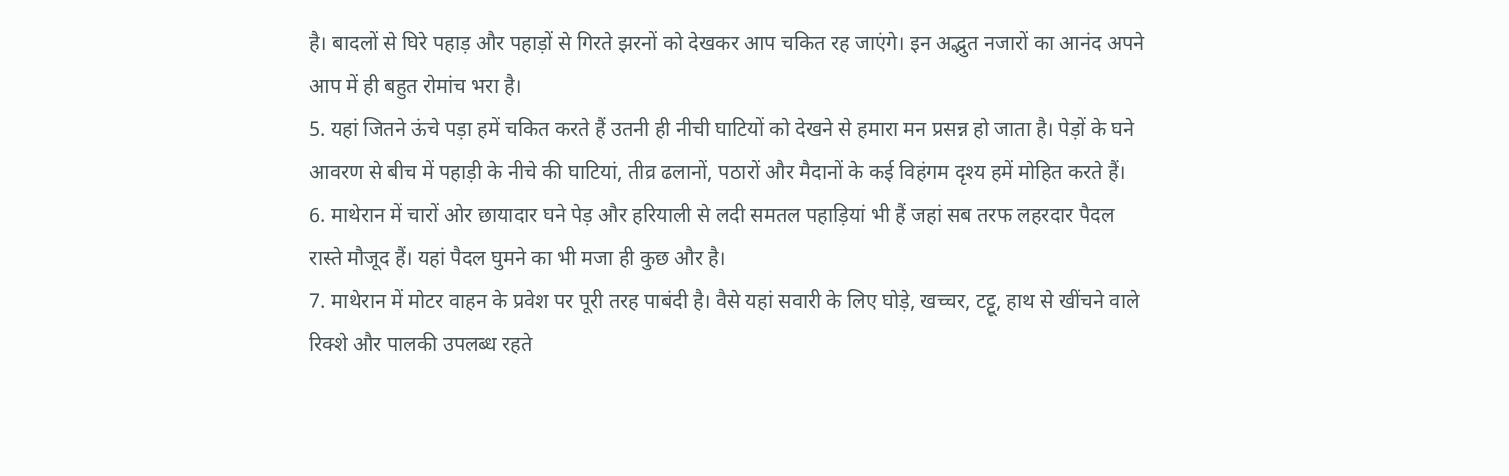है। बादलों से घिरे पहाड़ और पहाड़ों से गिरते झरनों को देखकर आप चकित रह जाएंगे। इन अद्भुत नजारों का आनंद अपने आप में ही बहुत रोमांच भरा है।
5. यहां जितने ऊंचे पड़ा हमें चकित करते हैं उतनी ही नीची घाटियों को देखने से हमारा मन प्रसन्न हो जाता है। पेड़ों के घने आवरण से बीच में पहाड़ी के नीचे की घाटियां, तीव्र ढलानों, पठारों और मैदानों के कई विहंगम दृश्य हमें मोहित करते हैं।
6. माथेरान में चारों ओर छायादार घने पेड़ और हरियाली से लदी समतल पहाड़ियां भी हैं जहां सब तरफ लहरदार पैदल रास्ते मौजूद हैं। यहां पैदल घुमने का भी मजा ही कुछ और है।
7. माथेरान में मोटर वाहन के प्रवेश पर पूरी तरह पाबंदी है। वैसे यहां सवारी के लिए घोड़े, खच्चर, टट्टू, हाथ से खींचने वाले रिक्शे और पालकी उपलब्ध रहते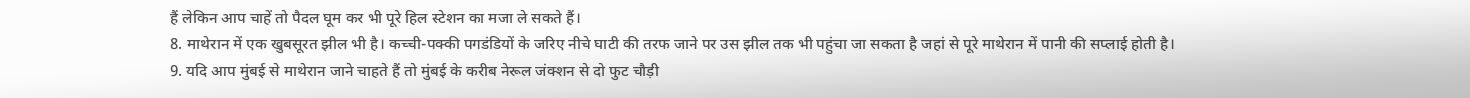हैं लेकिन आप चाहें तो पैदल घूम कर भी पूरे हिल स्टेशन का मजा ले सकते हैं।
8. माथेरान में एक खुबसूरत झील भी है। कच्ची-पक्की पगडंडियों के जरिए नीचे घाटी की तरफ जाने पर उस झील तक भी पहुंचा जा सकता है जहां से पूरे माथेरान में पानी की सप्लाई होती है।
9. यदि आप मुंबई से माथेरान जाने चाहते हैं तो मुंबई के करीब नेरूल जंक्शन से दो फुट चौड़ी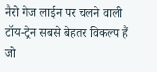नैरो गेज लाईन पर चलने वाली टॉय-ट्रेन सबसे बेहतर विकल्प हैं जो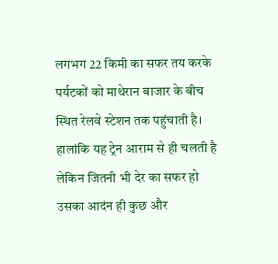लगभग 22 किमी का सफर तय करके पर्यटकों को माथेरान बाजार के बीच स्थित रेलवे स्टेशन तक पहुंचाती है। हालांकि यह ट्रेन आराम से ही चलती है लेकिन जितनी भी देर का सफर हो उसका आदंन ही कुछ और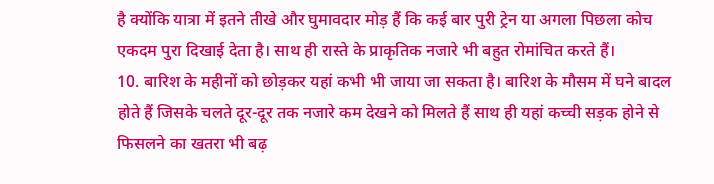है क्योंकि यात्रा में इतने तीखे और घुमावदार मोड़ हैं कि कई बार पुरी ट्रेन या अगला पिछला कोच एकदम पुरा दिखाई देता है। साथ ही रास्ते के प्राकृतिक नजारे भी बहुत रोमांचित करते हैं।
10. बारिश के महीनों को छोड़कर यहां कभी भी जाया जा सकता है। बारिश के मौसम में घने बादल होते हैं जिसके चलते दूर-दूर तक नजारे कम देखने को मिलते हैं साथ ही यहां कच्ची सड़क होने से फिसलने का खतरा भी बढ़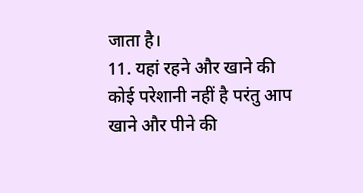जाता है।
11. यहां रहने और खाने की कोई परेशानी नहीं है परंतु आप खाने और पीने की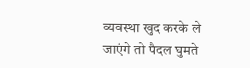व्यवस्था खुद करके ले जाएंगे तो पैदल घुमते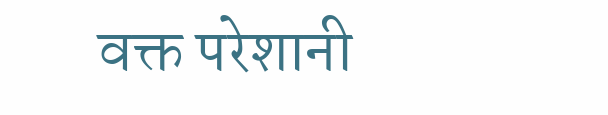वक्त परेशानी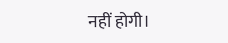नहीं होगी।